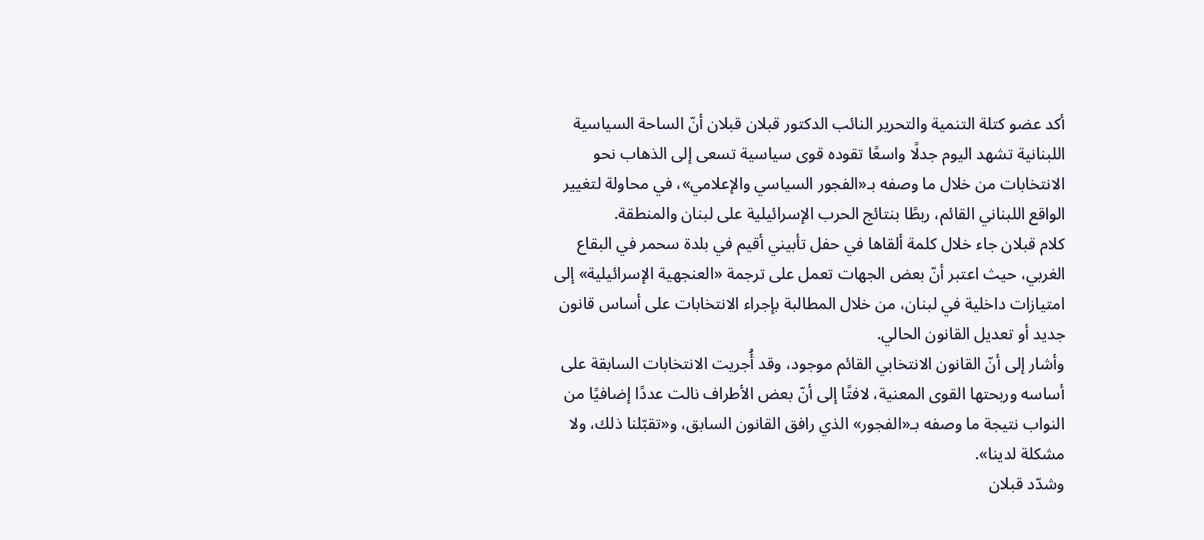أكد عضو كتلة التنمية والتحرير النائب الدكتور قبلان قبلان أنّ الساحة السياسية اللبنانية تشهد اليوم جدلًا واسعًا تقوده قوى سياسية تسعى إلى الذهاب نحو الانتخابات من خلال ما وصفه بـ«الفجور السياسي والإعلامي»، في محاولة لتغيير الواقع اللبناني القائم، ربطًا بنتائج الحرب الإسرائيلية على لبنان والمنطقة.
كلام قبلان جاء خلال كلمة ألقاها في حفل تأبيني أقيم في بلدة سحمر في البقاع الغربي، حيث اعتبر أنّ بعض الجهات تعمل على ترجمة «العنجهية الإسرائيلية» إلى امتيازات داخلية في لبنان، من خلال المطالبة بإجراء الانتخابات على أساس قانون جديد أو تعديل القانون الحالي.
وأشار إلى أنّ القانون الانتخابي القائم موجود، وقد أُجريت الانتخابات السابقة على أساسه وربحتها القوى المعنية، لافتًا إلى أنّ بعض الأطراف نالت عددًا إضافيًا من النواب نتيجة ما وصفه بـ«الفجور» الذي رافق القانون السابق، و«تقبّلنا ذلك، ولا مشكلة لدينا».
وشدّد قبلان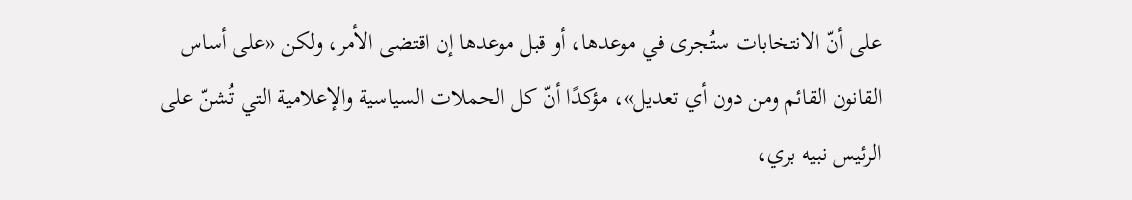على أنّ الانتخابات ستُجرى في موعدها، أو قبل موعدها إن اقتضى الأمر، ولكن «على أساس القانون القائم ومن دون أي تعديل»، مؤكدًا أنّ كل الحملات السياسية والإعلامية التي تُشنّ على الرئيس نبيه بري،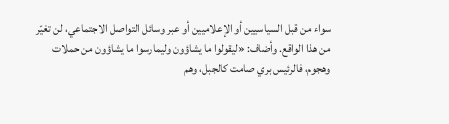سواء من قبل السياسيين أو الإعلاميين أو عبر وسائل التواصل الاجتماعي، لن تغيّر من هذا الواقع. وأضاف: «ليقولوا ما يشاؤون وليمارسوا ما يشاؤون من حملات وهجوم، فالرئيس بري صامت كالجبل، وهم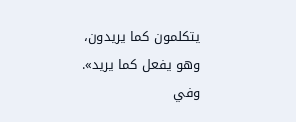يتكلمون كما يريدون، وهو يفعل كما يريد».
وفي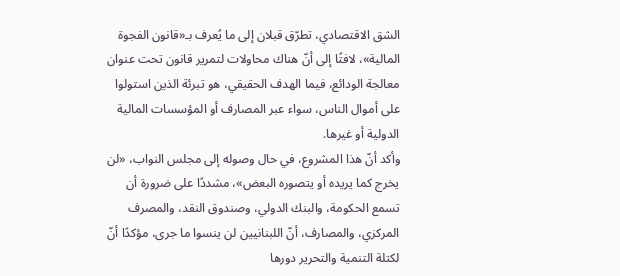الشق الاقتصادي، تطرّق قبلان إلى ما يُعرف بـ«قانون الفجوة المالية»، لافتًا إلى أنّ هناك محاولات لتمرير قانون تحت عنوان معالجة الودائع، فيما الهدف الحقيقي، هو تبرئة الذين استولوا على أموال الناس، سواء عبر المصارف أو المؤسسات المالية الدولية أو غيرها.
وأكد أنّ هذا المشروع، في حال وصوله إلى مجلس النواب، «لن يخرج كما يريده أو يتصوره البعض»، مشددًا على ضرورة أن تسمع الحكومة، والبنك الدولي، وصندوق النقد، والمصرف المركزي، والمصارف، أنّ اللبنانيين لن ينسوا ما جرى، مؤكدًا أنّ لكتلة التنمية والتحرير دورها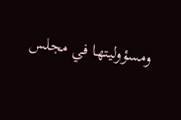ومسؤوليتها في مجلس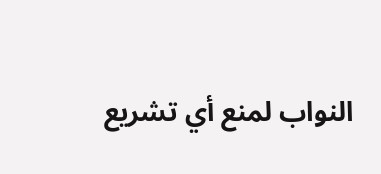النواب لمنع أي تشريع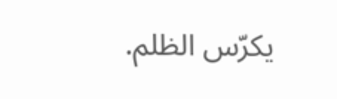يكرّس الظلم.